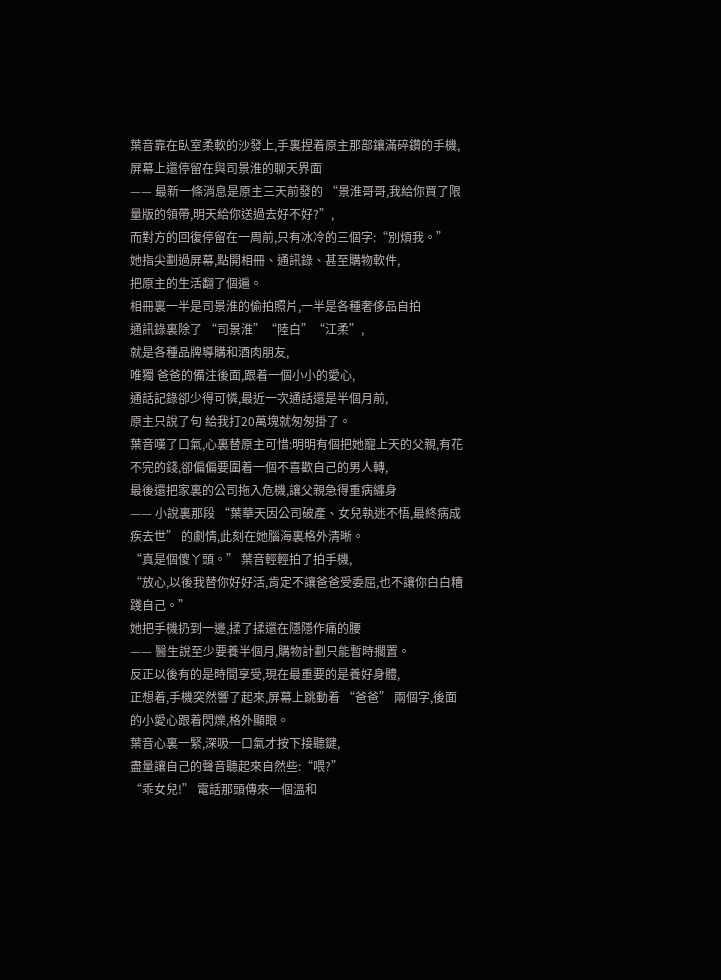葉音靠在臥室柔軟的沙發上,手裏捏着原主那部鑲滿碎鑽的手機,屏幕上還停留在與司景淮的聊天界面
—— 最新一條消息是原主三天前發的 “景淮哥哥,我給你買了限量版的領帶,明天給你送過去好不好?”,
而對方的回復停留在一周前,只有冰冷的三個字:“別煩我。”
她指尖劃過屏幕,點開相冊、通訊錄、甚至購物軟件,
把原主的生活翻了個遍。
相冊裏一半是司景淮的偷拍照片,一半是各種奢侈品自拍
通訊錄裏除了 “司景淮”“陸白”“江柔”,
就是各種品牌導購和酒肉朋友,
唯獨 爸爸的備注後面,跟着一個小小的愛心,
通話記錄卻少得可憐,最近一次通話還是半個月前,
原主只說了句 給我打20萬塊就匆匆掛了。
葉音嘆了口氣,心裏替原主可惜:明明有個把她寵上天的父親,有花不完的錢,卻偏偏要圍着一個不喜歡自己的男人轉,
最後還把家裏的公司拖入危機,讓父親急得重病纏身
—— 小說裏那段 “葉華天因公司破產、女兒執迷不悟,最終病成疾去世” 的劇情,此刻在她腦海裏格外清晰。
“真是個傻丫頭。” 葉音輕輕拍了拍手機,
“放心,以後我替你好好活,肯定不讓爸爸受委屈,也不讓你白白糟踐自己。”
她把手機扔到一邊,揉了揉還在隱隱作痛的腰
—— 醫生說至少要養半個月,購物計劃只能暫時擱置。
反正以後有的是時間享受,現在最重要的是養好身體,
正想着,手機突然響了起來,屏幕上跳動着 “爸爸” 兩個字,後面的小愛心跟着閃爍,格外顯眼。
葉音心裏一緊,深吸一口氣才按下接聽鍵,
盡量讓自己的聲音聽起來自然些:“喂?”
“乖女兒!” 電話那頭傳來一個溫和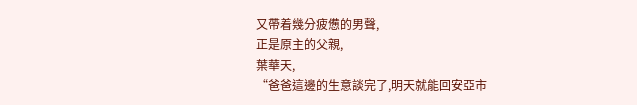又帶着幾分疲憊的男聲,
正是原主的父親,
葉華天,
“爸爸這邊的生意談完了,明天就能回安亞市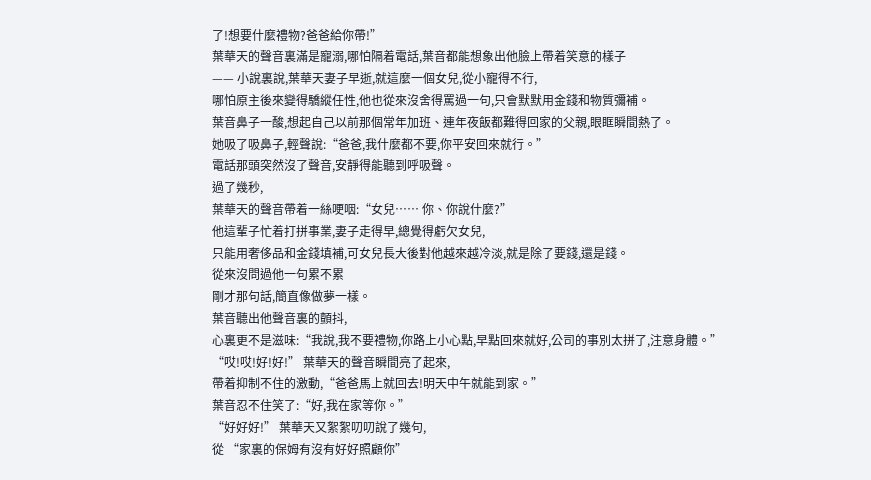了!想要什麼禮物?爸爸給你帶!”
葉華天的聲音裏滿是寵溺,哪怕隔着電話,葉音都能想象出他臉上帶着笑意的樣子
—— 小說裏說,葉華天妻子早逝,就這麼一個女兒,從小寵得不行,
哪怕原主後來變得驕縱任性,他也從來沒舍得罵過一句,只會默默用金錢和物質彌補。
葉音鼻子一酸,想起自己以前那個常年加班、連年夜飯都難得回家的父親,眼眶瞬間熱了。
她吸了吸鼻子,輕聲說:“爸爸,我什麼都不要,你平安回來就行。”
電話那頭突然沒了聲音,安靜得能聽到呼吸聲。
過了幾秒,
葉華天的聲音帶着一絲哽咽:“女兒…… 你、你說什麼?”
他這輩子忙着打拼事業,妻子走得早,總覺得虧欠女兒,
只能用奢侈品和金錢填補,可女兒長大後對他越來越冷淡,就是除了要錢,還是錢。
從來沒問過他一句累不累
剛才那句話,簡直像做夢一樣。
葉音聽出他聲音裏的顫抖,
心裏更不是滋味:“我說,我不要禮物,你路上小心點,早點回來就好,公司的事別太拼了,注意身體。”
“哎!哎!好!好!” 葉華天的聲音瞬間亮了起來,
帶着抑制不住的激動,“爸爸馬上就回去!明天中午就能到家。”
葉音忍不住笑了:“好,我在家等你。”
“好好好!” 葉華天又絮絮叨叨說了幾句,
從 “家裏的保姆有沒有好好照顧你”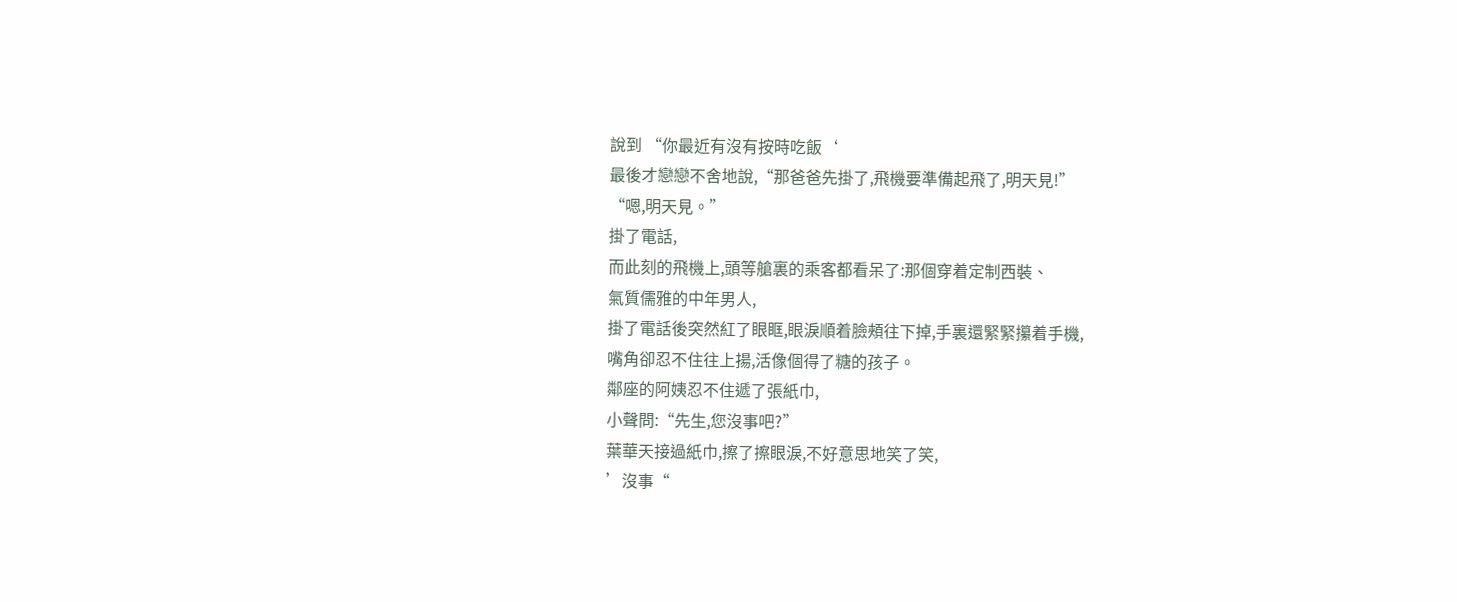說到 “你最近有沒有按時吃飯‘
最後才戀戀不舍地說,“那爸爸先掛了,飛機要準備起飛了,明天見!”
“嗯,明天見。”
掛了電話,
而此刻的飛機上,頭等艙裏的乘客都看呆了:那個穿着定制西裝、
氣質儒雅的中年男人,
掛了電話後突然紅了眼眶,眼淚順着臉頰往下掉,手裏還緊緊攥着手機,
嘴角卻忍不住往上揚,活像個得了糖的孩子。
鄰座的阿姨忍不住遞了張紙巾,
小聲問:“先生,您沒事吧?”
葉華天接過紙巾,擦了擦眼淚,不好意思地笑了笑,
’沒事“